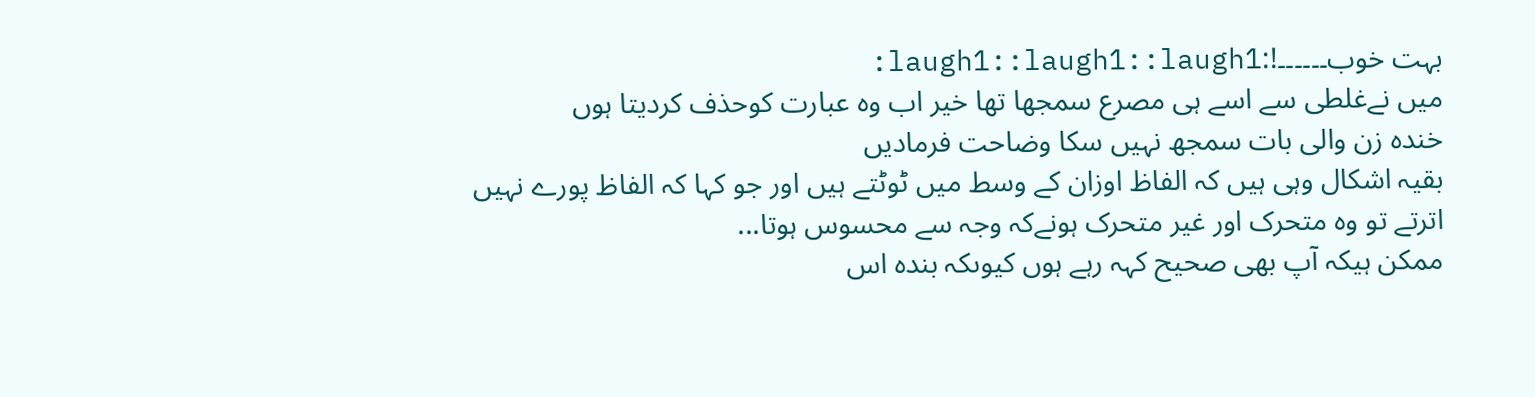بہت خوب۔۔۔۔۔۔!:laugh1::laugh1::laugh1:
میں نےغلطی سے اسے ہی مصرع سمجھا تھا خیر اب وہ عبارت کوحذف کردیتا ہوں
خندہ زن والی بات سمجھ نہیں سکا وضاحت فرمادیں
بقیہ اشکال وہی ہیں کہ الفاظ اوزان کے وسط میں ٹوٹتے ہیں اور جو کہا کہ الفاظ پورے نہیں اترتے تو وہ متحرک اور غیر متحرک ہونےکہ وجہ سے محسوس ہوتا...
ممکن ہیکہ آپ بھی صحیح کہہ رہے ہوں کیوںکہ بندہ اس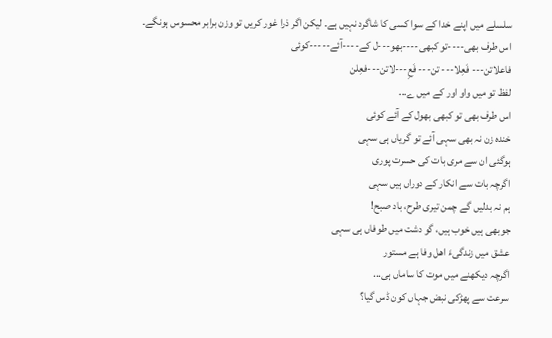سلسلے میں اپنے خدا کے سوا کسی کا شاگرد نہیں ہے۔ لیکن اگر ذرا غور کریں تو وزن برابر محسوس ہونگے۔
اس طرف بھی----تو کبھی----بھو---ل کے----آئے-----کوئی
فاعلاتن--- فَعِلا--- تن--- فَعِ---لاتن---فعِلن
لفظ تو میں واو اور کے میں ے...
اس طرف بھی تو کبھی بھول کے آئے کوئی
خندہ زن نہ بھی سہی آئے تو گریاں ہی سہی
ہوگئی ان سے مری بات کی حسرت پوری
اگرچہ بات سے انکار کے دوراں ہیں سہی
ہم نہ بدلیں گے چمن تیری طرح، باد صبح!
جوبھی ہیں خوب ہیں، گو دشت میں طوفاں ہی سہی
عشق میں زندگیءَ اھل وفا ہے مستور
اگرچہ دیکھنے میں موت کا ساماں ہی...
سرعت سے پھڑکی نبض جہاں کون ڈس گیا؟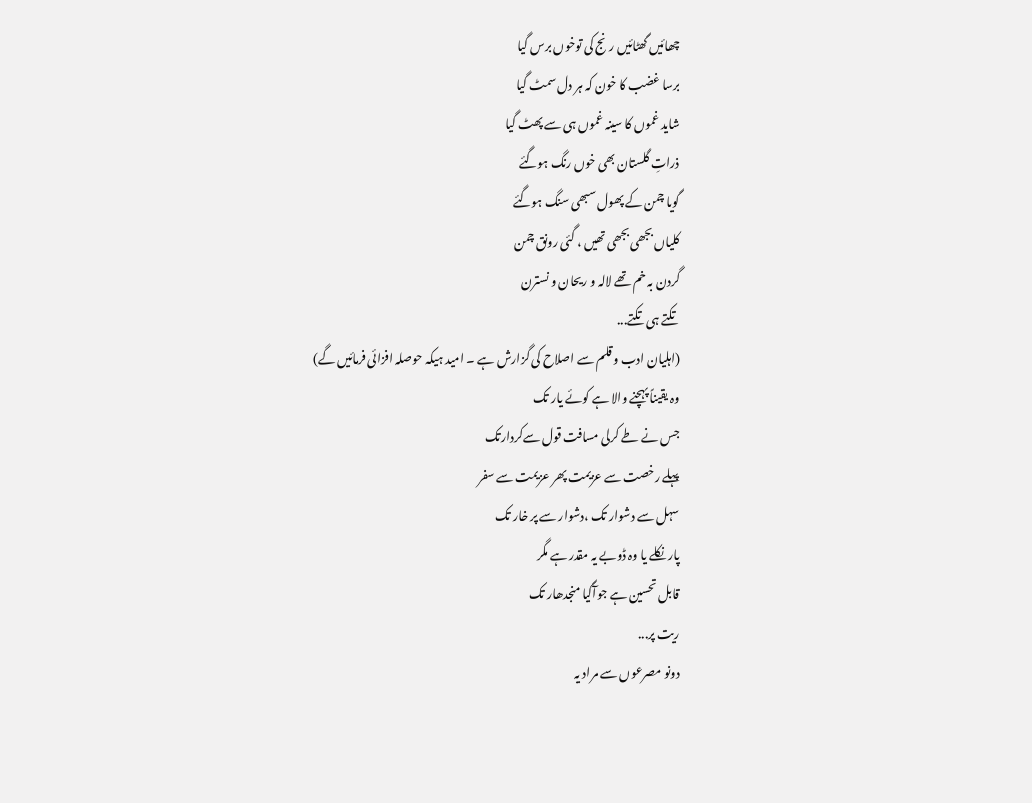چھائیں گھٹائیں رنج کی توخوں برس گیا
برسا غضب کا خون کہ ہر دل سمٹ گیا
شاید غموں کا سینہ غموں ہی سے پھٹ گیا
ذراتِ گلستان بھی خوں رنگ ہوگئے
گویا چمن کے پھول سبھی سنگ ہوگئے
کلیاں بجھی بجھی تھیں ، گئی رونق چمن
گردن بہ خم تھے لالہ و ریحان و نسترن
تکتے ہی تکتے...
(اہلیان ادب و قلم سے اصلاح کی گزارش ہے ۔ امید ہیکہ حوصلہ افزائی فرمائیں گے)
وہ یقیناً پہچنے والا ہے کوئے یار تک
جس نے طے کرلی مسافت قول سےکردارتک
پہلے رخصت سے عزیمت پھر عزیمت سے سفر
سہل سے دشوار تک ،دشوار سے پر خار تک
پار نکلے یا وہ ڈوبے یہ مقدر ہے مگر
قابل تحسین ہے جوآگیا منجدھار تک
ریت پر...
دونو مصرعوں سے مراد یہ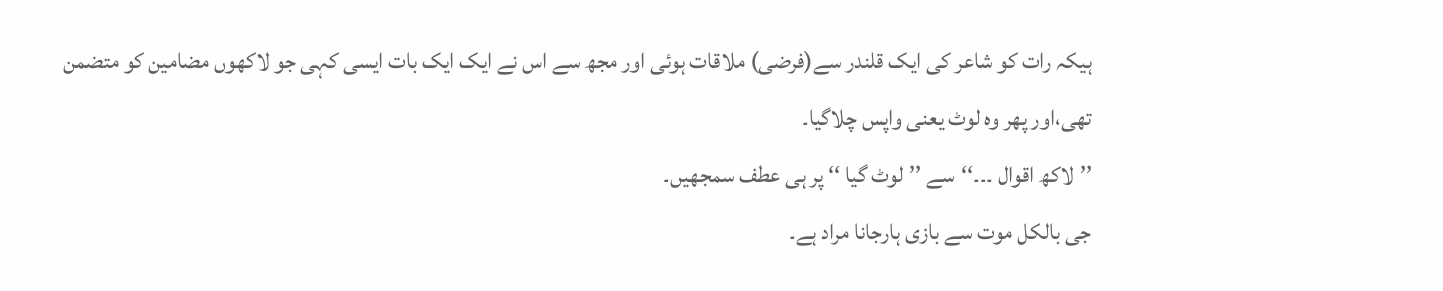ہیکہ رات کو شاعر کی ایک قلندر سے(فرضی) ملاقات ہوئی اور مجھ سے اس نے ایک ایک بات ایسی کہی جو لاکھوں مضامین کو متضمن تھی،اور پھر وہ لوٹ یعنی واپس چلاگیا۔
’’لاکھ اقوال ۔۔۔‘‘سے ’’لوٹ گیا ‘‘ پر ہی عطف سمجھیں۔
جی بالکل موت سے بازی ہارجانا مراد ہے۔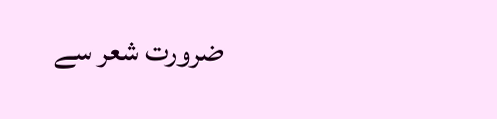ضرورت شعر سے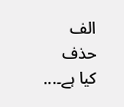الف حذف کیا ہے۔...